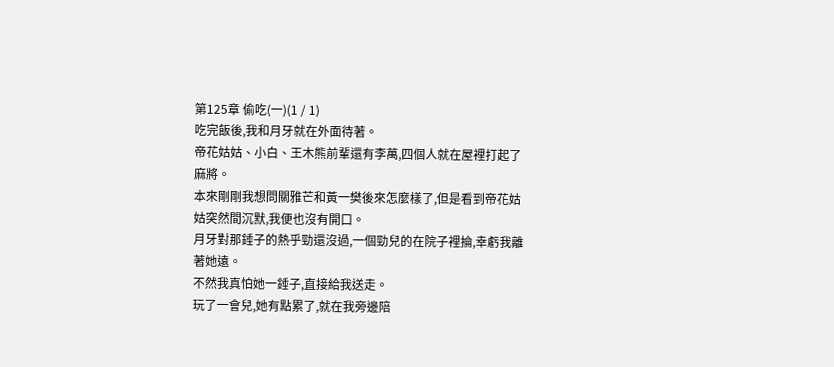第125章 偷吃(一)(1 / 1)
吃完飯後,我和月牙就在外面待著。
帝花姑姑、小白、王木熊前輩還有李萬,四個人就在屋裡打起了麻將。
本來剛剛我想問關雅芒和黃一樊後來怎麼樣了,但是看到帝花姑姑突然間沉默,我便也沒有開口。
月牙對那錘子的熱乎勁還沒過,一個勁兒的在院子裡掄,幸虧我離著她遠。
不然我真怕她一錘子,直接給我送走。
玩了一會兒,她有點累了,就在我旁邊陪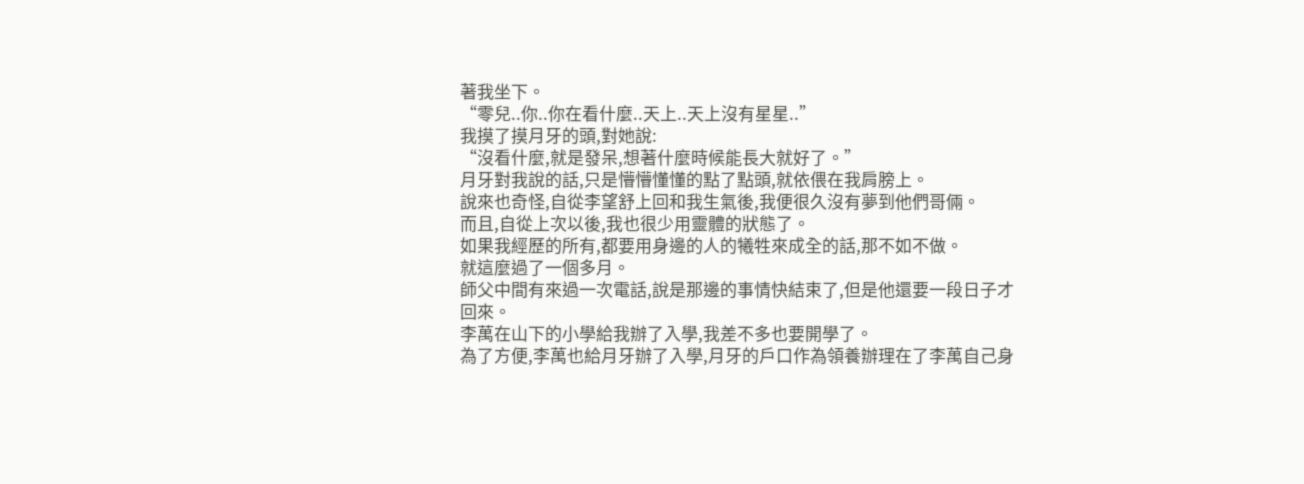著我坐下。
“零兒..你..你在看什麼..天上..天上沒有星星..”
我摸了摸月牙的頭,對她說:
“沒看什麼,就是發呆,想著什麼時候能長大就好了。”
月牙對我說的話,只是懵懵懂懂的點了點頭,就依偎在我肩膀上。
說來也奇怪,自從李望舒上回和我生氣後,我便很久沒有夢到他們哥倆。
而且,自從上次以後,我也很少用靈體的狀態了。
如果我經歷的所有,都要用身邊的人的犧牲來成全的話,那不如不做。
就這麼過了一個多月。
師父中間有來過一次電話,說是那邊的事情快結束了,但是他還要一段日子才回來。
李萬在山下的小學給我辦了入學,我差不多也要開學了。
為了方便,李萬也給月牙辦了入學,月牙的戶口作為領養辦理在了李萬自己身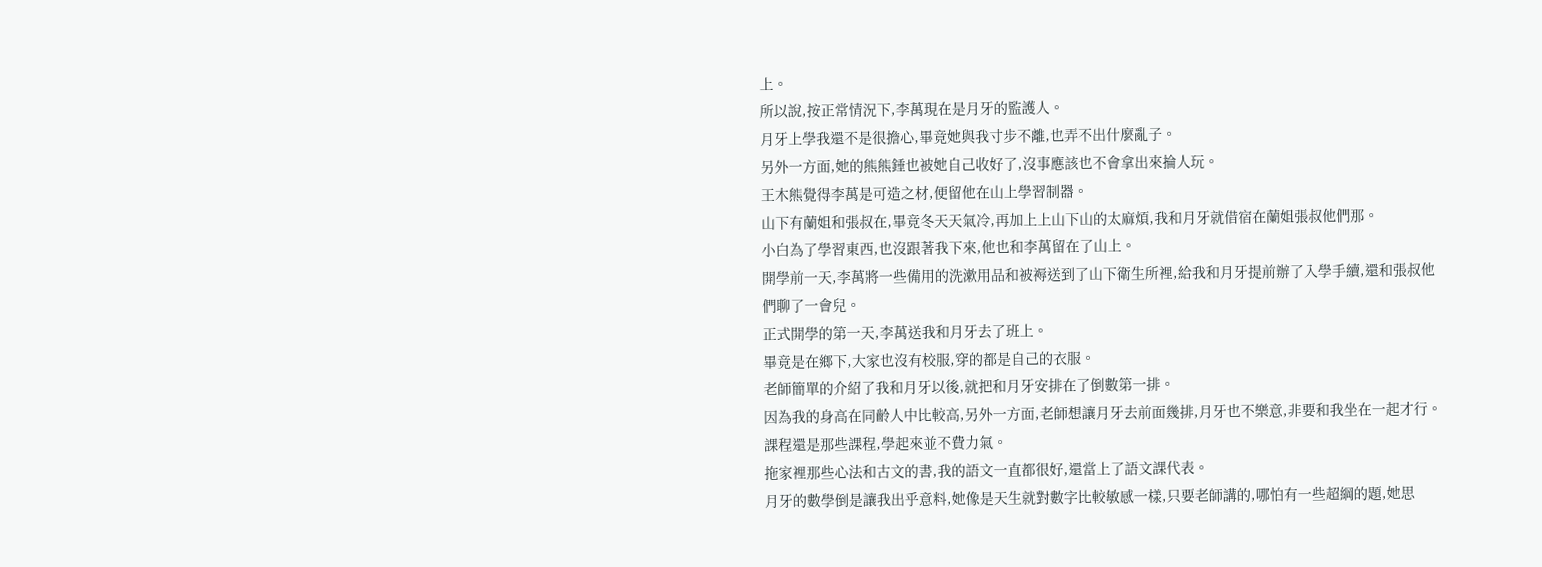上。
所以說,按正常情況下,李萬現在是月牙的監護人。
月牙上學我還不是很擔心,畢竟她與我寸步不離,也弄不出什麼亂子。
另外一方面,她的熊熊錘也被她自己收好了,沒事應該也不會拿出來掄人玩。
王木熊覺得李萬是可造之材,便留他在山上學習制器。
山下有蘭姐和張叔在,畢竟冬天天氣冷,再加上上山下山的太麻煩,我和月牙就借宿在蘭姐張叔他們那。
小白為了學習東西,也沒跟著我下來,他也和李萬留在了山上。
開學前一天,李萬將一些備用的洗漱用品和被褥送到了山下衛生所裡,給我和月牙提前辦了入學手續,還和張叔他們聊了一會兒。
正式開學的第一天,李萬送我和月牙去了班上。
畢竟是在鄉下,大家也沒有校服,穿的都是自己的衣服。
老師簡單的介紹了我和月牙以後,就把和月牙安排在了倒數第一排。
因為我的身高在同齡人中比較高,另外一方面,老師想讓月牙去前面幾排,月牙也不樂意,非要和我坐在一起才行。
課程還是那些課程,學起來並不費力氣。
拖家裡那些心法和古文的書,我的語文一直都很好,還當上了語文課代表。
月牙的數學倒是讓我出乎意料,她像是天生就對數字比較敏感一樣,只要老師講的,哪怕有一些超綱的題,她思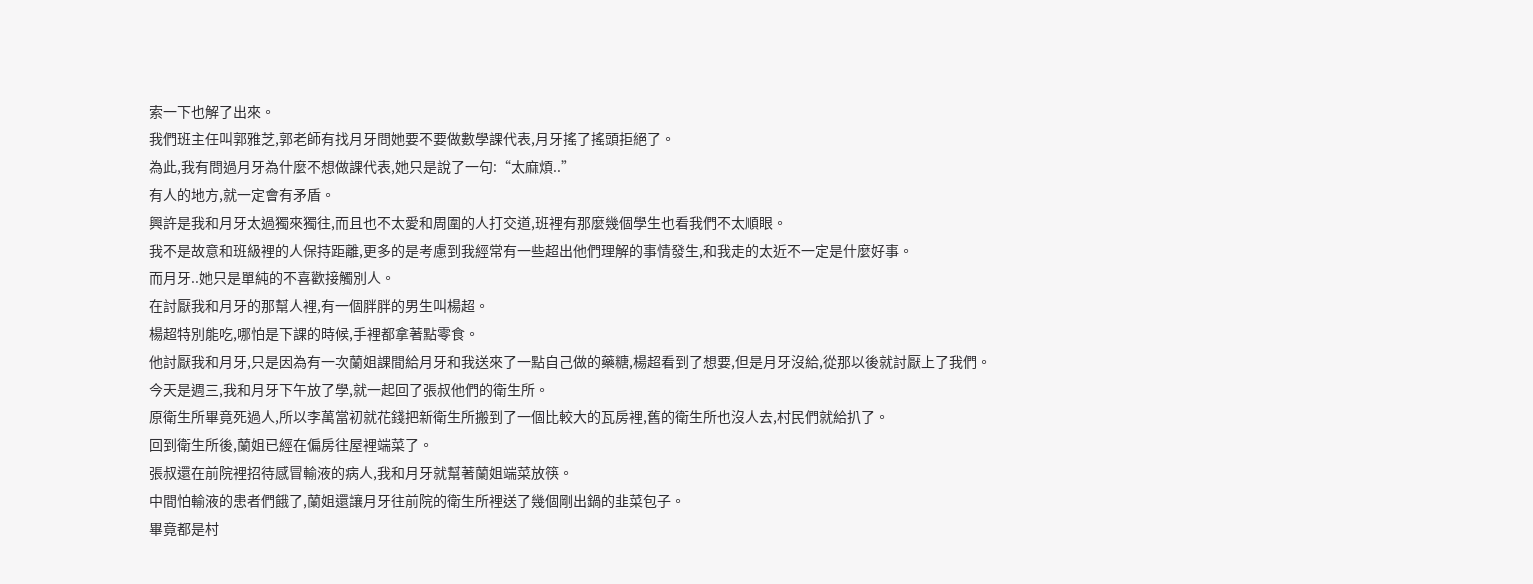索一下也解了出來。
我們班主任叫郭雅芝,郭老師有找月牙問她要不要做數學課代表,月牙搖了搖頭拒絕了。
為此,我有問過月牙為什麼不想做課代表,她只是說了一句:“太麻煩..”
有人的地方,就一定會有矛盾。
興許是我和月牙太過獨來獨往,而且也不太愛和周圍的人打交道,班裡有那麼幾個學生也看我們不太順眼。
我不是故意和班級裡的人保持距離,更多的是考慮到我經常有一些超出他們理解的事情發生,和我走的太近不一定是什麼好事。
而月牙..她只是單純的不喜歡接觸別人。
在討厭我和月牙的那幫人裡,有一個胖胖的男生叫楊超。
楊超特別能吃,哪怕是下課的時候,手裡都拿著點零食。
他討厭我和月牙,只是因為有一次蘭姐課間給月牙和我送來了一點自己做的藥糖,楊超看到了想要,但是月牙沒給,從那以後就討厭上了我們。
今天是週三,我和月牙下午放了學,就一起回了張叔他們的衛生所。
原衛生所畢竟死過人,所以李萬當初就花錢把新衛生所搬到了一個比較大的瓦房裡,舊的衛生所也沒人去,村民們就給扒了。
回到衛生所後,蘭姐已經在偏房往屋裡端菜了。
張叔還在前院裡招待感冒輸液的病人,我和月牙就幫著蘭姐端菜放筷。
中間怕輸液的患者們餓了,蘭姐還讓月牙往前院的衛生所裡送了幾個剛出鍋的韭菜包子。
畢竟都是村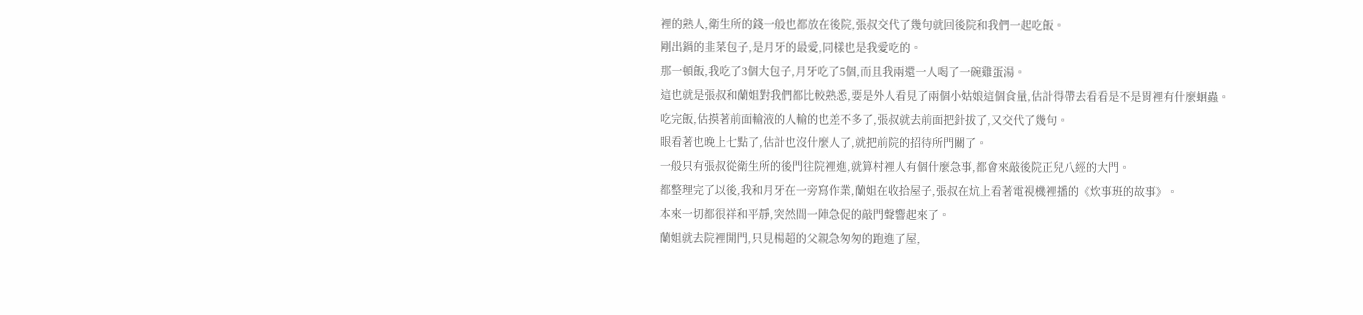裡的熟人,衛生所的錢一般也都放在後院,張叔交代了幾句就回後院和我們一起吃飯。
剛出鍋的韭菜包子,是月牙的最愛,同樣也是我愛吃的。
那一頓飯,我吃了3個大包子,月牙吃了5個,而且我兩還一人喝了一碗雞蛋湯。
這也就是張叔和蘭姐對我們都比較熟悉,要是外人看見了兩個小姑娘這個食量,估計得帶去看看是不是胃裡有什麼蛔蟲。
吃完飯,估摸著前面輸液的人輸的也差不多了,張叔就去前面把針拔了,又交代了幾句。
眼看著也晚上七點了,估計也沒什麼人了,就把前院的招待所門關了。
一般只有張叔從衛生所的後門往院裡進,就算村裡人有個什麼急事,都會來敲後院正兒八經的大門。
都整理完了以後,我和月牙在一旁寫作業,蘭姐在收拾屋子,張叔在炕上看著電視機裡播的《炊事班的故事》。
本來一切都很祥和平靜,突然間一陣急促的敲門聲響起來了。
蘭姐就去院裡開門,只見楊超的父親急匆匆的跑進了屋,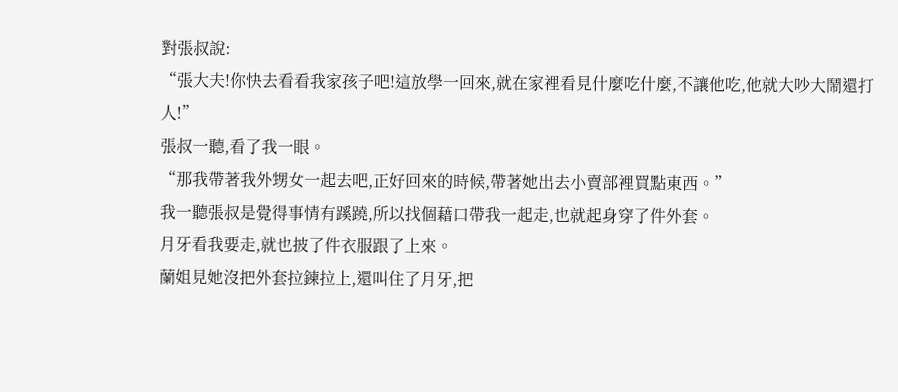對張叔說:
“張大夫!你快去看看我家孩子吧!這放學一回來,就在家裡看見什麼吃什麼,不讓他吃,他就大吵大鬧還打人!”
張叔一聽,看了我一眼。
“那我帶著我外甥女一起去吧,正好回來的時候,帶著她出去小賣部裡買點東西。”
我一聽張叔是覺得事情有蹊蹺,所以找個藉口帶我一起走,也就起身穿了件外套。
月牙看我要走,就也披了件衣服跟了上來。
蘭姐見她沒把外套拉鍊拉上,還叫住了月牙,把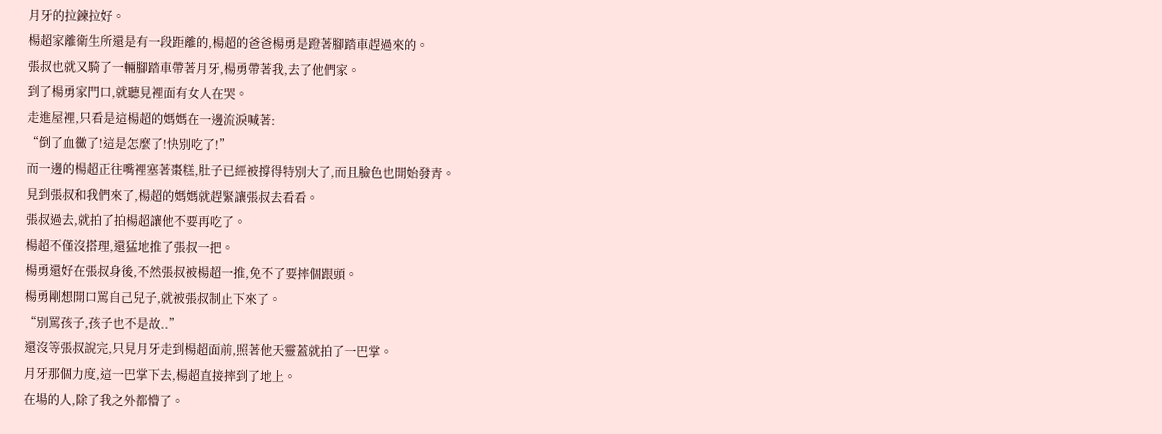月牙的拉鍊拉好。
楊超家離衛生所還是有一段距離的,楊超的爸爸楊勇是蹬著腳踏車趕過來的。
張叔也就又騎了一輛腳踏車帶著月牙,楊勇帶著我,去了他們家。
到了楊勇家門口,就聽見裡面有女人在哭。
走進屋裡,只看是這楊超的媽媽在一邊流淚喊著:
“倒了血黴了!這是怎麼了!快別吃了!”
而一邊的楊超正往嘴裡塞著棗糕,肚子已經被撐得特別大了,而且臉色也開始發青。
見到張叔和我們來了,楊超的媽媽就趕緊讓張叔去看看。
張叔過去,就拍了拍楊超讓他不要再吃了。
楊超不僅沒搭理,還猛地推了張叔一把。
楊勇還好在張叔身後,不然張叔被楊超一推,免不了要摔個跟頭。
楊勇剛想開口罵自己兒子,就被張叔制止下來了。
“別罵孩子,孩子也不是故..”
還沒等張叔說完,只見月牙走到楊超面前,照著他天靈蓋就拍了一巴掌。
月牙那個力度,這一巴掌下去,楊超直接摔到了地上。
在場的人,除了我之外都懵了。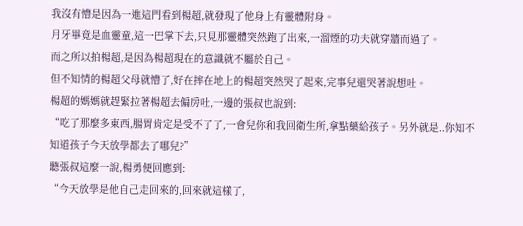我沒有懵是因為一進這門看到楊超,就發現了他身上有靈體附身。
月牙畢竟是血靈童,這一巴掌下去,只見那靈體突然跑了出來,一溜煙的功夫就穿牆而過了。
而之所以拍楊超,是因為楊超現在的意識就不屬於自己。
但不知情的楊超父母就懵了,好在摔在地上的楊超突然哭了起來,完事兒還哭著說想吐。
楊超的媽媽就趕緊拉著楊超去偏房吐,一邊的張叔也說到:
“吃了那麼多東西,腸胃肯定是受不了了,一會兒你和我回衛生所,拿點藥給孩子。另外就是..你知不知道孩子今天放學都去了哪兒?”
聽張叔這麼一說,楊勇便回應到:
“今天放學是他自己走回來的,回來就這樣了,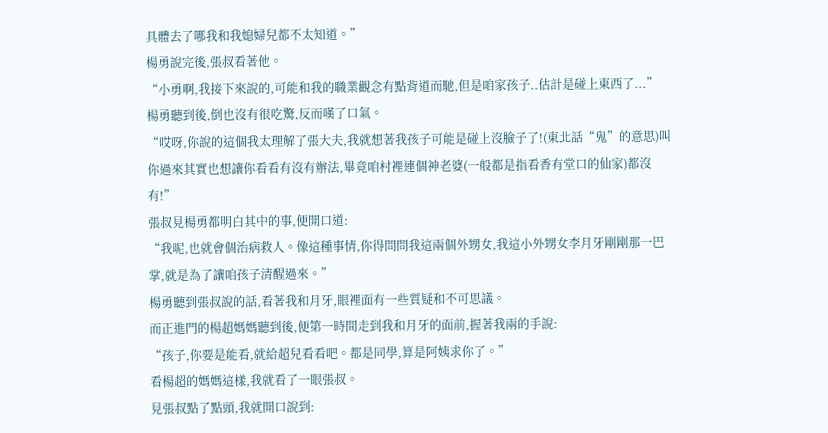具體去了哪我和我媳婦兒都不太知道。”
楊勇說完後,張叔看著他。
“小勇啊,我接下來說的,可能和我的職業觀念有點背道而馳,但是咱家孩子..估計是碰上東西了...”
楊勇聽到後,倒也沒有很吃驚,反而嘆了口氣。
“哎呀,你說的這個我太理解了張大夫,我就想著我孩子可能是碰上沒臉子了!(東北話“鬼”的意思)叫你過來其實也想讓你看看有沒有辦法,畢竟咱村裡連個神老婆(一般都是指看香有堂口的仙家)都沒有!”
張叔見楊勇都明白其中的事,便開口道:
“我呢,也就會個治病救人。像這種事情,你得問問我這兩個外甥女,我這小外甥女李月牙剛剛那一巴掌,就是為了讓咱孩子清醒過來。”
楊勇聽到張叔說的話,看著我和月牙,眼裡面有一些質疑和不可思議。
而正進門的楊超媽媽聽到後,便第一時間走到我和月牙的面前,握著我兩的手說:
“孩子,你要是能看,就給超兒看看吧。都是同學,算是阿姨求你了。”
看楊超的媽媽這樣,我就看了一眼張叔。
見張叔點了點頭,我就開口說到: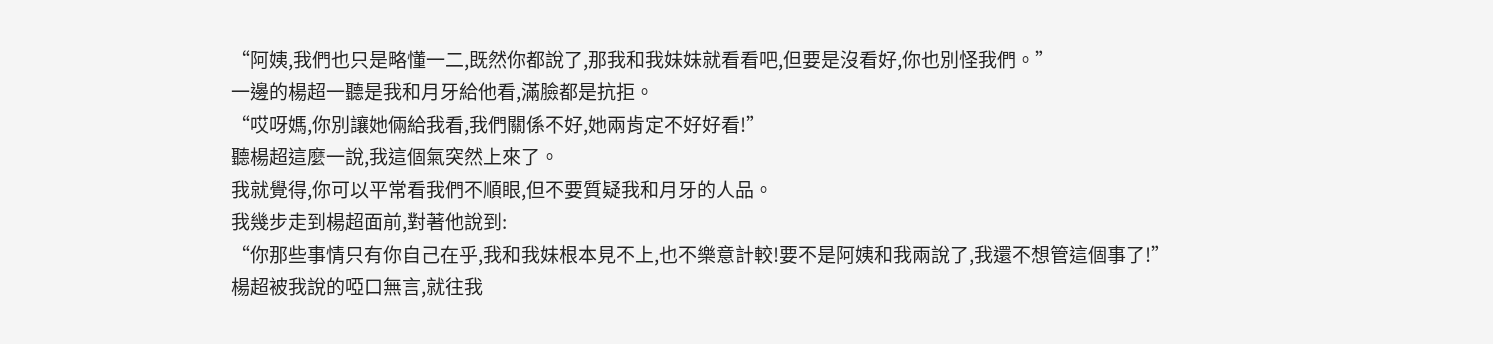“阿姨,我們也只是略懂一二,既然你都說了,那我和我妹妹就看看吧,但要是沒看好,你也別怪我們。”
一邊的楊超一聽是我和月牙給他看,滿臉都是抗拒。
“哎呀媽,你別讓她倆給我看,我們關係不好,她兩肯定不好好看!”
聽楊超這麼一說,我這個氣突然上來了。
我就覺得,你可以平常看我們不順眼,但不要質疑我和月牙的人品。
我幾步走到楊超面前,對著他說到:
“你那些事情只有你自己在乎,我和我妹根本見不上,也不樂意計較!要不是阿姨和我兩說了,我還不想管這個事了!”
楊超被我說的啞口無言,就往我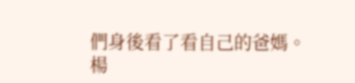們身後看了看自己的爸媽。
楊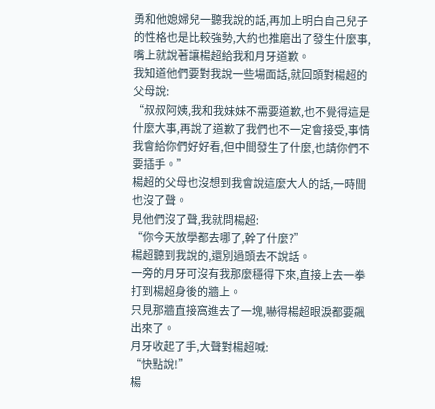勇和他媳婦兒一聽我說的話,再加上明白自己兒子的性格也是比較強勢,大約也推磨出了發生什麼事,嘴上就說著讓楊超給我和月牙道歉。
我知道他們要對我說一些場面話,就回頭對楊超的父母說:
“叔叔阿姨,我和我妹妹不需要道歉,也不覺得這是什麼大事,再說了道歉了我們也不一定會接受,事情我會給你們好好看,但中間發生了什麼,也請你們不要插手。”
楊超的父母也沒想到我會說這麼大人的話,一時間也沒了聲。
見他們沒了聲,我就問楊超:
“你今天放學都去哪了,幹了什麼?”
楊超聽到我說的,還別過頭去不說話。
一旁的月牙可沒有我那麼穩得下來,直接上去一拳打到楊超身後的牆上。
只見那牆直接窩進去了一塊,嚇得楊超眼淚都要飆出來了。
月牙收起了手,大聲對楊超喊:
“快點說!”
楊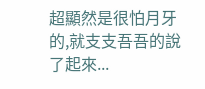超顯然是很怕月牙的,就支支吾吾的說了起來...